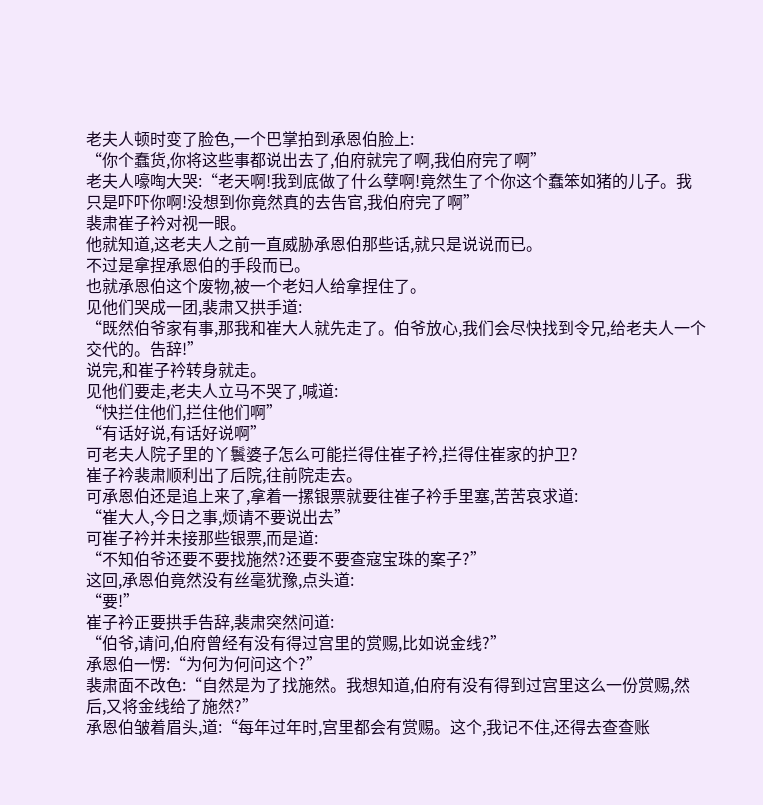老夫人顿时变了脸色,一个巴掌拍到承恩伯脸上:
“你个蠢货,你将这些事都说出去了,伯府就完了啊,我伯府完了啊”
老夫人嚎啕大哭:“老天啊!我到底做了什么孽啊!竟然生了个你这个蠢笨如猪的儿子。我只是吓吓你啊!没想到你竟然真的去告官,我伯府完了啊”
裴肃崔子衿对视一眼。
他就知道,这老夫人之前一直威胁承恩伯那些话,就只是说说而已。
不过是拿捏承恩伯的手段而已。
也就承恩伯这个废物,被一个老妇人给拿捏住了。
见他们哭成一团,裴肃又拱手道:
“既然伯爷家有事,那我和崔大人就先走了。伯爷放心,我们会尽快找到令兄,给老夫人一个交代的。告辞!”
说完,和崔子衿转身就走。
见他们要走,老夫人立马不哭了,喊道:
“快拦住他们,拦住他们啊”
“有话好说,有话好说啊”
可老夫人院子里的丫鬟婆子怎么可能拦得住崔子衿,拦得住崔家的护卫?
崔子衿裴肃顺利出了后院,往前院走去。
可承恩伯还是追上来了,拿着一摞银票就要往崔子衿手里塞,苦苦哀求道:
“崔大人,今日之事,烦请不要说出去”
可崔子衿并未接那些银票,而是道:
“不知伯爷还要不要找施然?还要不要查寇宝珠的案子?”
这回,承恩伯竟然没有丝毫犹豫,点头道:
“要!”
崔子衿正要拱手告辞,裴肃突然问道:
“伯爷,请问,伯府曾经有没有得过宫里的赏赐,比如说金线?”
承恩伯一愣:“为何为何问这个?”
裴肃面不改色:“自然是为了找施然。我想知道,伯府有没有得到过宫里这么一份赏赐,然后,又将金线给了施然?”
承恩伯皱着眉头,道:“每年过年时,宫里都会有赏赐。这个,我记不住,还得去查查账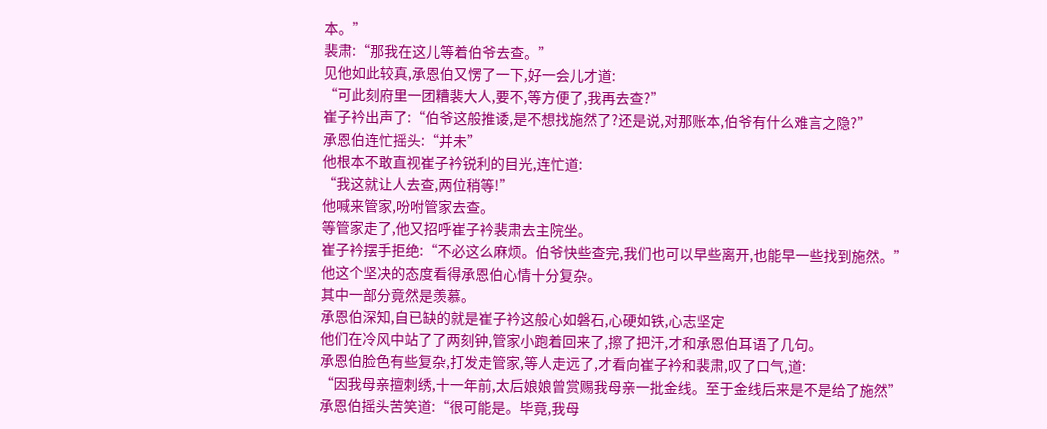本。”
裴肃:“那我在这儿等着伯爷去查。”
见他如此较真,承恩伯又愣了一下,好一会儿才道:
“可此刻府里一团糟裴大人,要不,等方便了,我再去查?”
崔子衿出声了:“伯爷这般推诿,是不想找施然了?还是说,对那账本,伯爷有什么难言之隐?”
承恩伯连忙摇头:“并未”
他根本不敢直视崔子衿锐利的目光,连忙道:
“我这就让人去查,两位稍等!”
他喊来管家,吩咐管家去查。
等管家走了,他又招呼崔子衿裴肃去主院坐。
崔子衿摆手拒绝:“不必这么麻烦。伯爷快些查完,我们也可以早些离开,也能早一些找到施然。”
他这个坚决的态度看得承恩伯心情十分复杂。
其中一部分竟然是羡慕。
承恩伯深知,自已缺的就是崔子衿这般心如磐石,心硬如铁,心志坚定
他们在冷风中站了了两刻钟,管家小跑着回来了,擦了把汗,才和承恩伯耳语了几句。
承恩伯脸色有些复杂,打发走管家,等人走远了,才看向崔子衿和裴肃,叹了口气,道:
“因我母亲擅刺绣,十一年前,太后娘娘曾赏赐我母亲一批金线。至于金线后来是不是给了施然”
承恩伯摇头苦笑道:“很可能是。毕竟,我母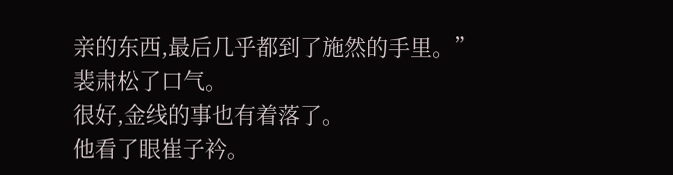亲的东西,最后几乎都到了施然的手里。”
裴肃松了口气。
很好,金线的事也有着落了。
他看了眼崔子衿。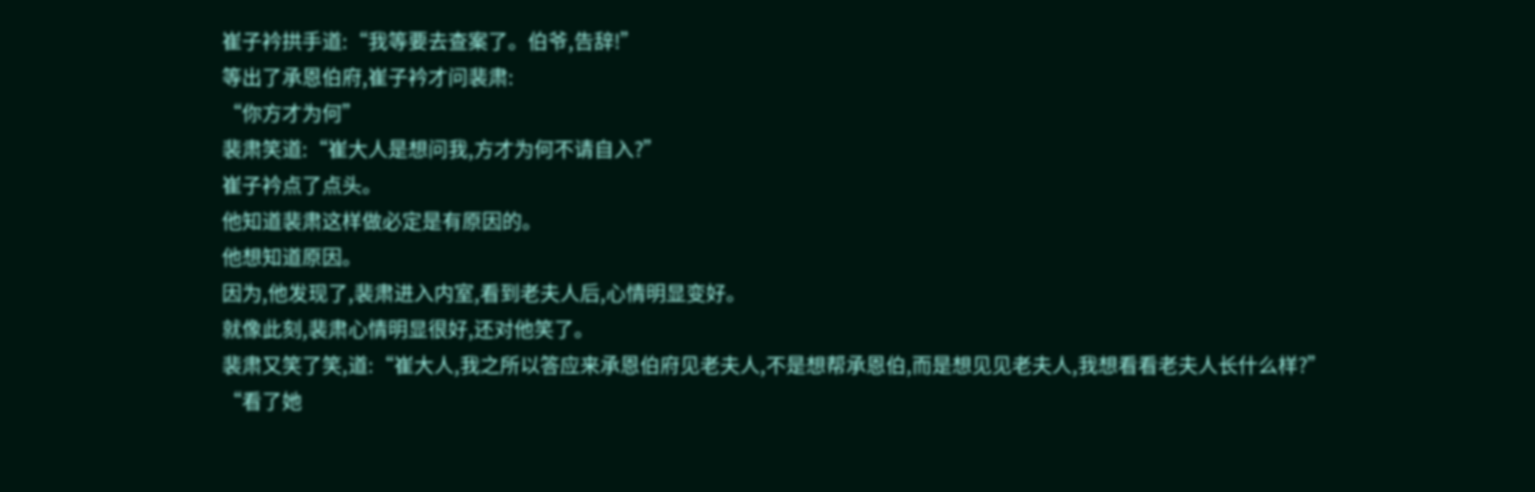崔子衿拱手道:“我等要去查案了。伯爷,告辞!”
等出了承恩伯府,崔子衿才问裴肃:
“你方才为何”
裴肃笑道:“崔大人是想问我,方才为何不请自入?”
崔子衿点了点头。
他知道裴肃这样做必定是有原因的。
他想知道原因。
因为,他发现了,裴肃进入内室,看到老夫人后,心情明显变好。
就像此刻,裴肃心情明显很好,还对他笑了。
裴肃又笑了笑,道:“崔大人,我之所以答应来承恩伯府见老夫人,不是想帮承恩伯,而是想见见老夫人,我想看看老夫人长什么样?”
“看了她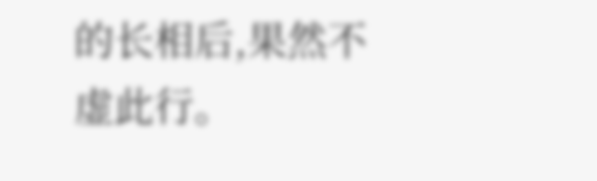的长相后,果然不虚此行。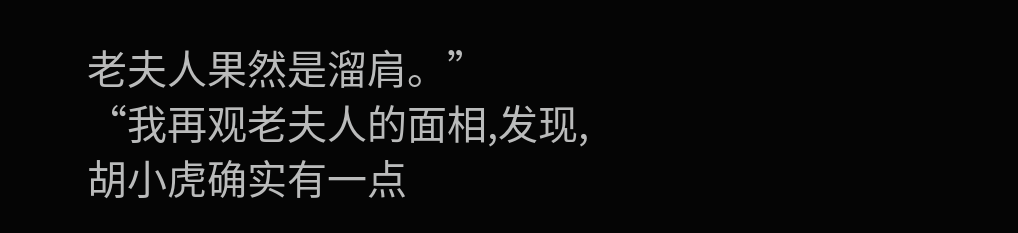老夫人果然是溜肩。”
“我再观老夫人的面相,发现,胡小虎确实有一点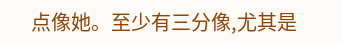点像她。至少有三分像,尤其是